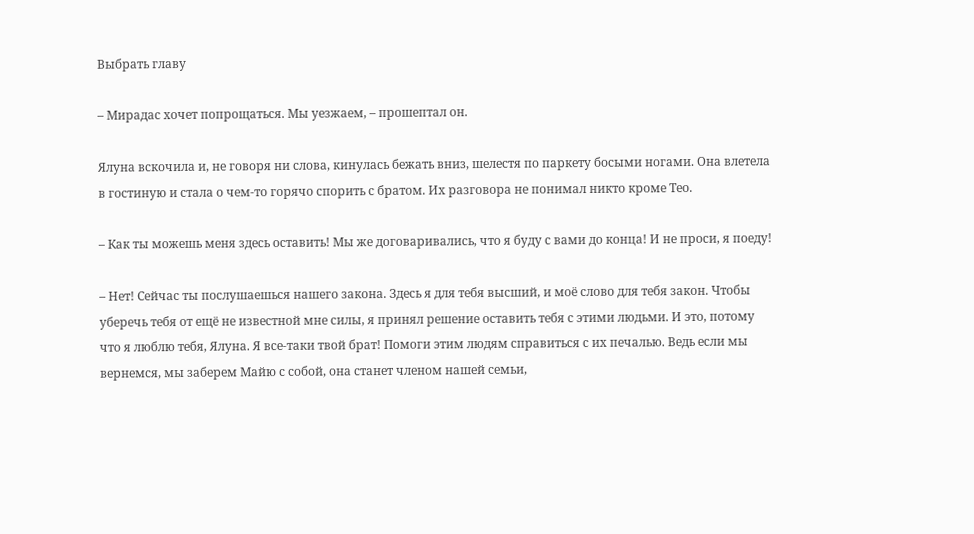Выбрать главу

– Мирадас хочет попрощаться. Мы уезжаем, – прошептал он.

Ялуна вскочила и, не говоря ни слова, кинулась бежать вниз, шелестя по паркету босыми ногами. Она влетела в гостиную и стала о чем-то горячо спорить с братом. Их разговора не понимал никто кроме Тео.

– Как ты можешь меня здесь оставить! Мы же договаривались, что я буду с вами до конца! И не проси, я поеду!

– Нет! Сейчас ты послушаешься нашего закона. Здесь я для тебя высший, и моё слово для тебя закон. Чтобы уберечь тебя от ещё не известной мне силы, я принял решение оставить тебя с этими людьми. И это, потому что я люблю тебя, Ялуна. Я все-таки твой брат! Помоги этим людям справиться с их печалью. Ведь если мы вернемся, мы заберем Майю с собой, она станет членом нашей семьи,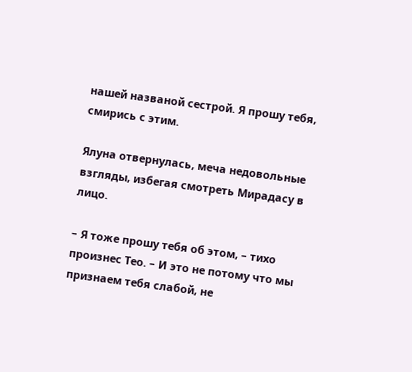нашей названой сестрой. Я прошу тебя, смирись с этим.

Ялуна отвернулась, меча недовольные взгляды, избегая смотреть Мирадасу в лицо.

– Я тоже прошу тебя об этом, – тихо произнес Тео. – И это не потому что мы признаем тебя слабой, не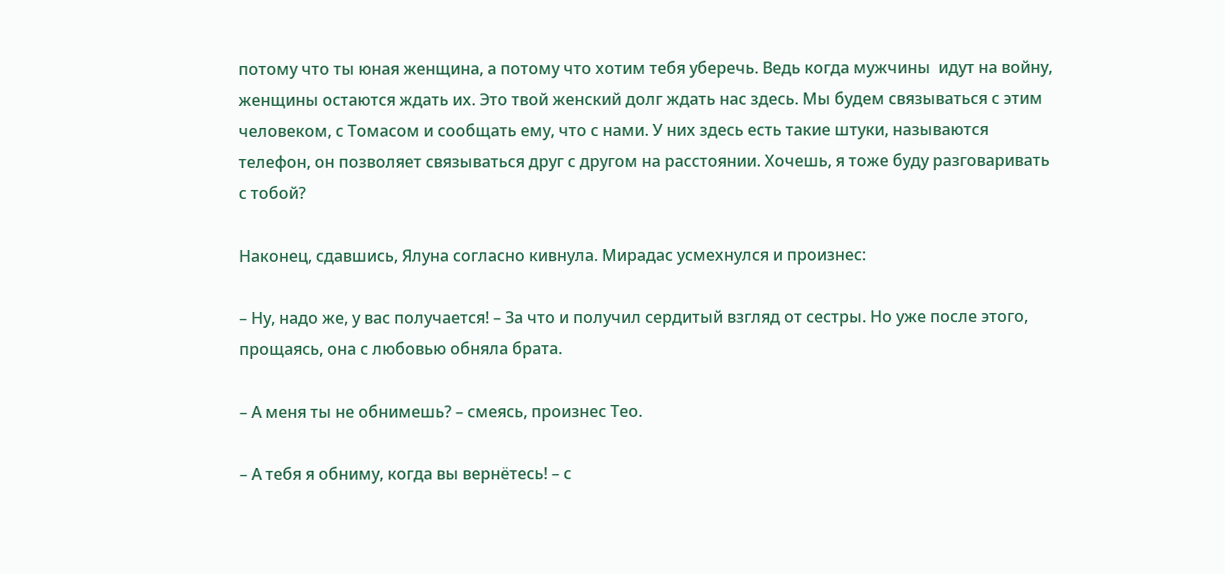потому что ты юная женщина, а потому что хотим тебя уберечь. Ведь когда мужчины  идут на войну, женщины остаются ждать их. Это твой женский долг ждать нас здесь. Мы будем связываться с этим человеком, с Томасом и сообщать ему, что с нами. У них здесь есть такие штуки, называются телефон, он позволяет связываться друг с другом на расстоянии. Хочешь, я тоже буду разговаривать с тобой?

Наконец, сдавшись, Ялуна согласно кивнула. Мирадас усмехнулся и произнес:

– Ну, надо же, у вас получается! – За что и получил сердитый взгляд от сестры. Но уже после этого, прощаясь, она с любовью обняла брата.

– А меня ты не обнимешь? – смеясь, произнес Тео.

– А тебя я обниму, когда вы вернётесь! – с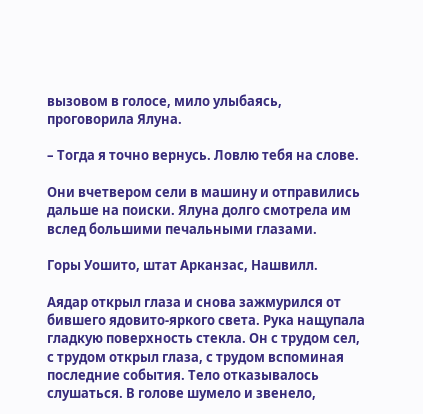вызовом в голосе, мило улыбаясь, проговорила Ялуна.

– Тогда я точно вернусь. Ловлю тебя на слове.

Они вчетвером сели в машину и отправились дальше на поиски. Ялуна долго смотрела им вслед большими печальными глазами.

Горы Уошито, штат Арканзас, Нашвилл.

Аядар открыл глаза и снова зажмурился от бившего ядовито-яркого света. Рука нащупала гладкую поверхность стекла. Он с трудом сел, с трудом открыл глаза, с трудом вспоминая последние события. Тело отказывалось слушаться. В голове шумело и звенело,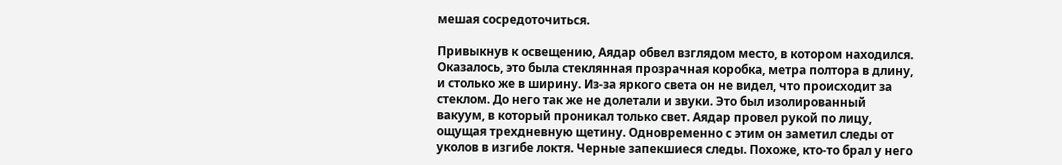мешая сосредоточиться.

Привыкнув к освещению, Аядар обвел взглядом место, в котором находился. Оказалось, это была стеклянная прозрачная коробка, метра полтора в длину, и столько же в ширину. Из-за яркого света он не видел, что происходит за стеклом. До него так же не долетали и звуки. Это был изолированный вакуум, в который проникал только свет. Аядар провел рукой по лицу, ощущая трехдневную щетину. Одновременно с этим он заметил следы от уколов в изгибе локтя. Черные запекшиеся следы. Похоже, кто-то брал у него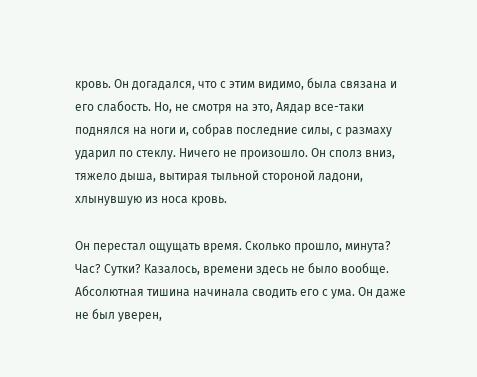кровь. Он догадался, что с этим видимо, была связана и его слабость. Но, не смотря на это, Аядар все-таки поднялся на ноги и, собрав последние силы, с размаху ударил по стеклу. Ничего не произошло. Он сполз вниз, тяжело дыша, вытирая тыльной стороной ладони, хлынувшую из носа кровь.

Он перестал ощущать время. Сколько прошло, минута? Час? Сутки? Казалось, времени здесь не было вообще. Абсолютная тишина начинала сводить его с ума. Он даже не был уверен,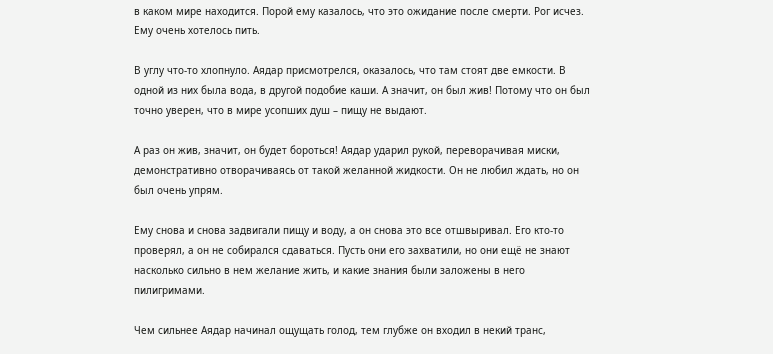в каком мире находится. Порой ему казалось, что это ожидание после смерти. Рог исчез. Ему очень хотелось пить.

В углу что-то хлопнуло. Аядар присмотрелся, оказалось, что там стоят две емкости. В одной из них была вода, в другой подобие каши. А значит, он был жив! Потому что он был точно уверен, что в мире усопших душ – пищу не выдают.

А раз он жив, значит, он будет бороться! Аядар ударил рукой, переворачивая миски, демонстративно отворачиваясь от такой желанной жидкости. Он не любил ждать, но он был очень упрям.

Ему снова и снова задвигали пищу и воду, а он снова это все отшвыривал. Его кто-то проверял, а он не собирался сдаваться. Пусть они его захватили, но они ещё не знают насколько сильно в нем желание жить, и какие знания были заложены в него пилигримами.

Чем сильнее Аядар начинал ощущать голод, тем глубже он входил в некий транс,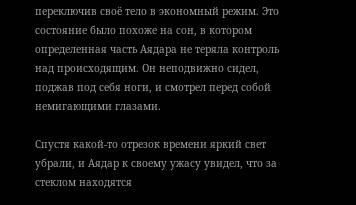переключив своё тело в экономный режим. Это состояние было похоже на сон, в котором определенная часть Аядара не теряла контроль над происходящим. Он неподвижно сидел, поджав под себя ноги, и смотрел перед собой немигающими глазами.

Спустя какой-то отрезок времени яркий свет убрали, и Аядар к своему ужасу увидел, что за стеклом находятся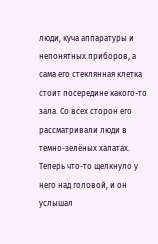люди, куча аппаратуры и непонятных приборов, а сама его стеклянная клетка стоит посередине какого-то зала. Со всех сторон его рассматривали люди в темно-зелёных халатах. Теперь что-то щелкнуло у него над головой, и он услышал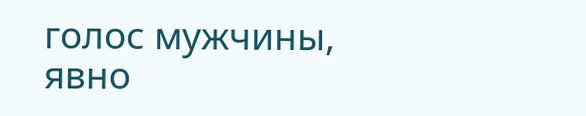голос мужчины, явно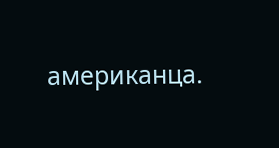американца.